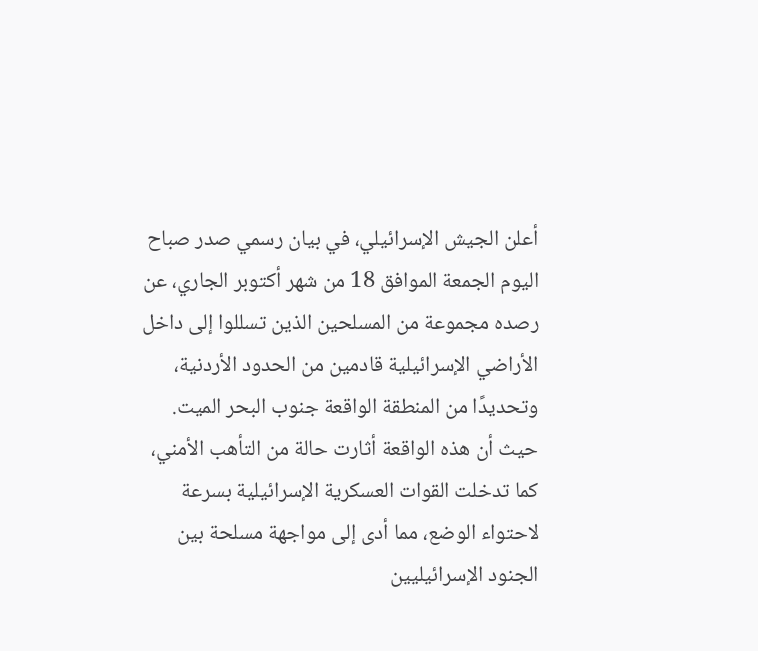أعلن الجيش الإسرائيلي، في بيان رسمي صدر صباح اليوم الجمعة الموافق 18 من شهر أكتوبر الجاري، عن رصده مجموعة من المسلحين الذين تسللوا إلى داخل الأراضي الإسرائيلية قادمين من الحدود الأردنية، وتحديدًا من المنطقة الواقعة جنوب البحر الميت.
حيث أن هذه الواقعة أثارت حالة من التأهب الأمني، كما تدخلت القوات العسكرية الإسرائيلية بسرعة لاحتواء الوضع، مما أدى إلى مواجهة مسلحة بين الجنود الإسرائيليين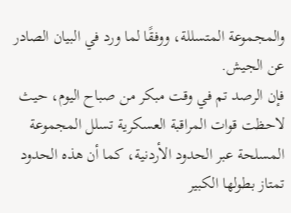والمجموعة المتسللة، ووفقًا لما ورد في البيان الصادر عن الجيش.
فإن الرصد تم في وقت مبكر من صباح اليوم، حيث لاحظت قوات المراقبة العسكرية تسلل المجموعة المسلحة عبر الحدود الأردنية، كما أن هذه الحدود تمتاز بطولها الكبير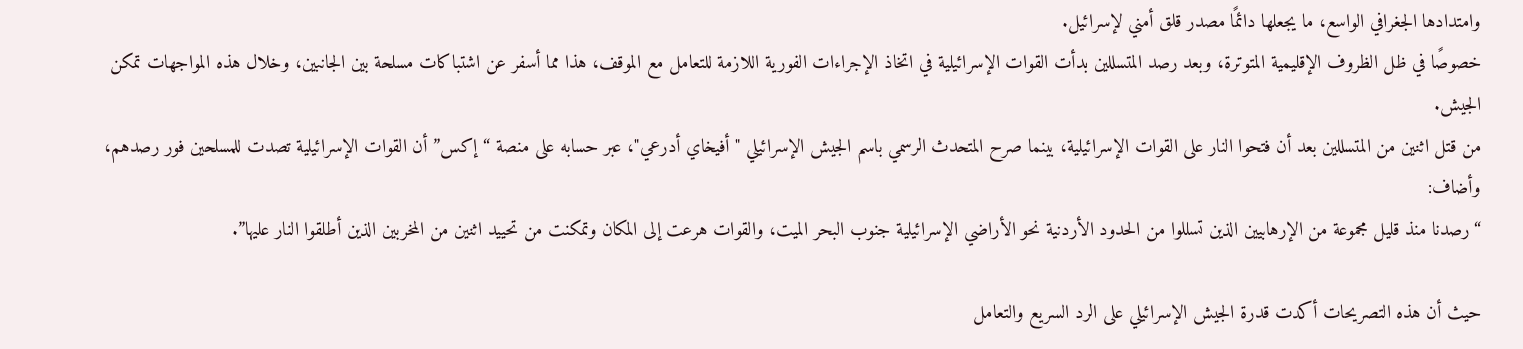وامتدادها الجغرافي الواسع، ما يجعلها دائمًا مصدر قلق أمني لإسرائيل.
خصوصًا في ظل الظروف الإقليمية المتوترة، وبعد رصد المتسللين بدأت القوات الإسرائيلية في اتخاذ الإجراءات الفورية اللازمة للتعامل مع الموقف، هذا مما أسفر عن اشتباكات مسلحة بين الجانبين، وخلال هذه المواجهات تمكن الجيش.
من قتل اثنين من المتسللين بعد أن فتحوا النار على القوات الإسرائيلية، بينما صرح المتحدث الرسمي باسم الجيش الإسرائيلي "أفيخاي أدرعي"، عبر حسابه على منصة “إكس” أن القوات الإسرائيلية تصدت للمسلحين فور رصدهم، وأضاف:
“رصدنا منذ قليل مجموعة من الإرهابيين الذين تسللوا من الحدود الأردنية نحو الأراضي الإسرائيلية جنوب البحر الميت، والقوات هرعت إلى المكان وتمكنت من تحييد اثنين من المخربين الذين أطلقوا النار عليها”.

حيث أن هذه التصريحات أكدت قدرة الجيش الإسرائيلي على الرد السريع والتعامل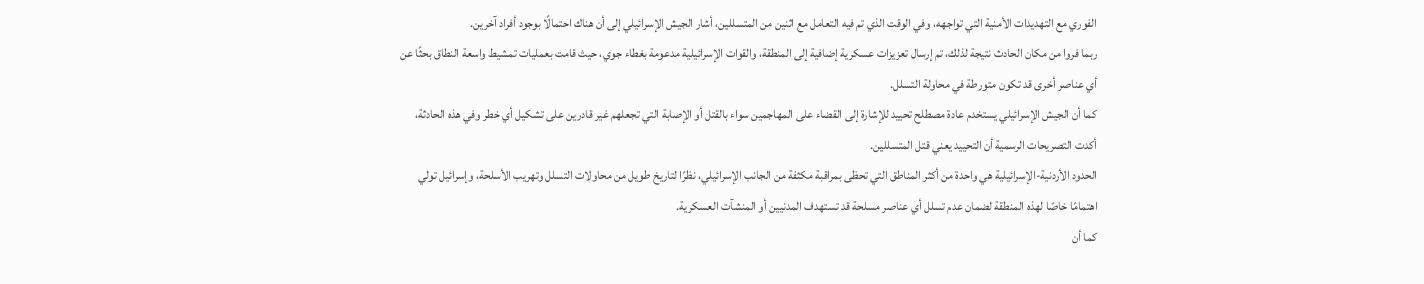الفوري مع التهديدات الأمنية التي تواجهه، وفي الوقت الذي تم فيه التعامل مع اثنين من المتسللين، أشار الجيش الإسرائيلي إلى أن هناك احتمالًا بوجود أفراد آخرين.
ربما فروا من مكان الحادث نتيجة لذلك، تم إرسال تعزيزات عسكرية إضافية إلى المنطقة، والقوات الإسرائيلية مدعومة بغطاء جوي، حيث قامت بعمليات تمشيط واسعة النطاق بحثًا عن أي عناصر أخرى قد تكون متورطة في محاولة التسلل.
كما أن الجيش الإسرائيلي يستخدم عادة مصطلح تحييد للإشارة إلى القضاء على المهاجمين سواء بالقتل أو الإصابة التي تجعلهم غير قادرين على تشكيل أي خطر وفي هذه الحادثة، أكدت التصريحات الرسمية أن التحييد يعني قتل المتسللين.
الحدود الأردنية-الإسرائيلية هي واحدة من أكثر المناطق التي تحظى بمراقبة مكثفة من الجانب الإسرائيلي، نظرًا لتاريخ طويل من محاولات التسلل وتهريب الأسلحة، وإسرائيل تولي اهتمامًا خاصًا لهذه المنطقة لضمان عدم تسلل أي عناصر مسلحة قد تستهدف المدنيين أو المنشآت العسكرية.
كما أن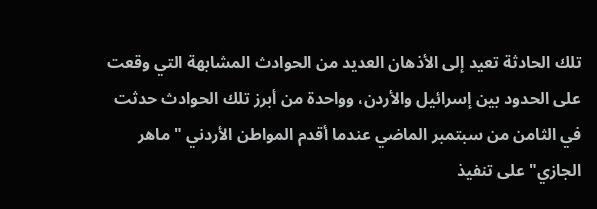تلك الحادثة تعيد إلى الأذهان العديد من الحوادث المشابهة التي وقعت على الحدود بين إسرائيل والأردن، وواحدة من أبرز تلك الحوادث حدثت في الثامن من سبتمبر الماضي عندما أقدم المواطن الأردني "ماهر الجازي" على تنفيذ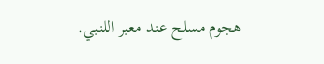هجوم مسلح عند معبر اللنبي.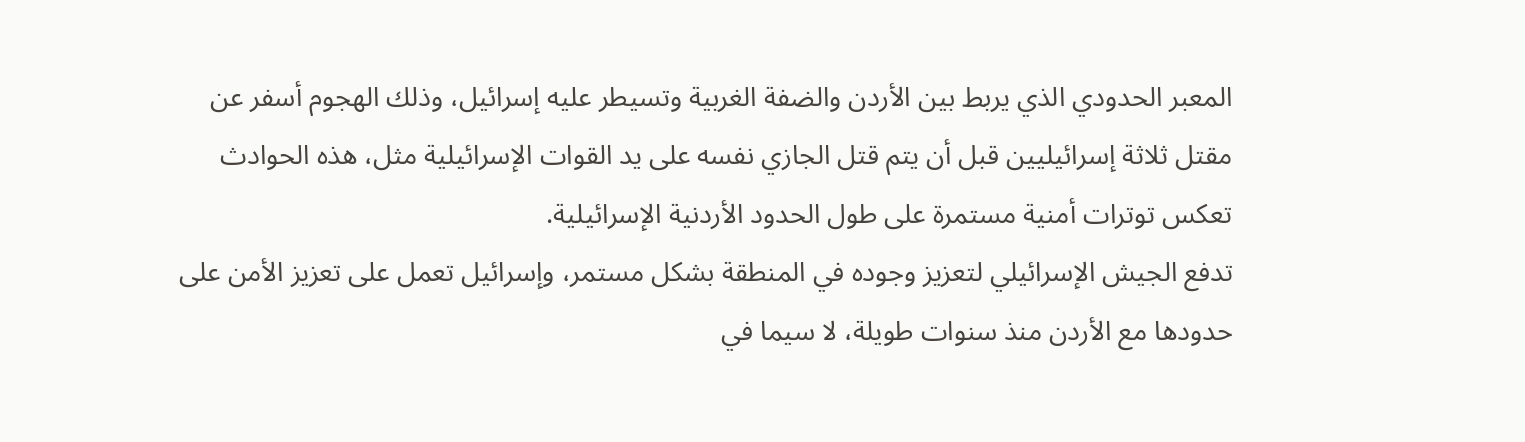المعبر الحدودي الذي يربط بين الأردن والضفة الغربية وتسيطر عليه إسرائيل، وذلك الهجوم أسفر عن مقتل ثلاثة إسرائيليين قبل أن يتم قتل الجازي نفسه على يد القوات الإسرائيلية مثل، هذه الحوادث تعكس توترات أمنية مستمرة على طول الحدود الأردنية الإسرائيلية.
تدفع الجيش الإسرائيلي لتعزيز وجوده في المنطقة بشكل مستمر، وإسرائيل تعمل على تعزيز الأمن على حدودها مع الأردن منذ سنوات طويلة، لا سيما في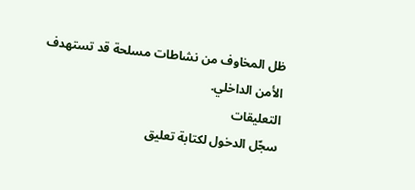ظل المخاوف من نشاطات مسلحة قد تستهدف الأمن الداخلي.
التعليقات
سجّل الدخول لكتابة تعليق